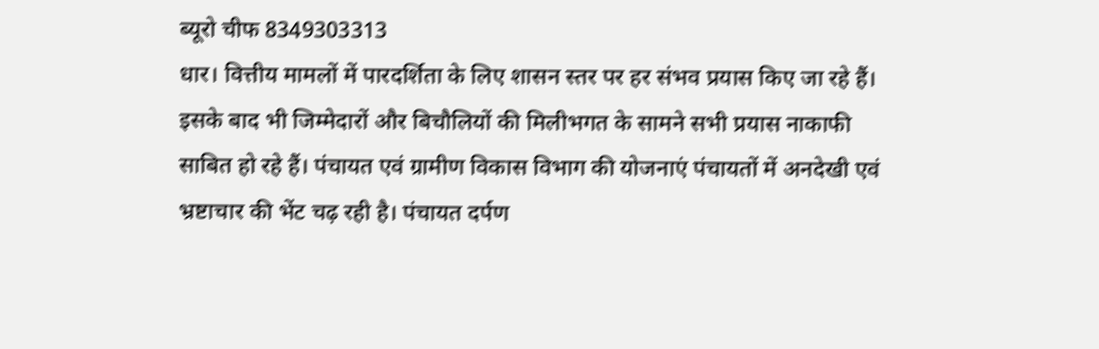ब्यूरो चीफ 8349303313
धार। वित्तीय मामलों में पारदर्शिता के लिए शासन स्तर पर हर संभव प्रयास किए जा रहे हैं। इसके बाद भी जिम्मेदारों और बिचौलियों की मिलीभगत के सामने सभी प्रयास नाकाफी साबित हो रहे हैं। पंचायत एवं ग्रामीण विकास विभाग की योजनाएं पंचायतों में अनदेखी एवं भ्रष्टाचार की भेंट चढ़ रही है। पंचायत दर्पण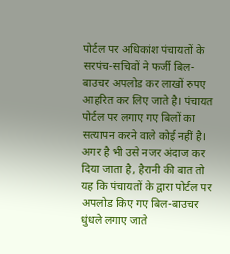पोर्टल पर अधिकांश पंचायतों के सरपंच-सचिवों ने फर्जी बिल-बाउचर अपलोड कर लाखों रुपए आहरित कर लिए जाते है। पंचायत पोर्टल पर लगाए गए बिलों का सत्यापन करने वाले कोई नहीं है। अगर है भी उसे नजर अंदाज कर दिया जाता है, हैरानी की बात तो यह कि पंचायतों के द्वारा पोर्टल पर अपलोड किए गए बिल-बाउचर धुंधले लगाए जाते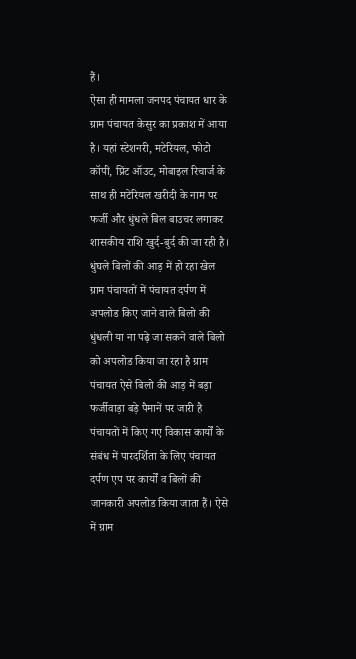हैं।
ऐसा ही मामला जनपद पंचायत धार के ग्राम पंचायत केसुर का प्रकाश में आया है। यहां स्टेशनरी, मटेरियल, फोटो कॉपी, प्रिंट ऑउट, मोबाइल रिचार्ज के साथ ही मटेरियल खरीदी के नाम पर फर्जी और धुंधले बिल बाउचर लगाकर शासकीय राशि खुर्द-बुर्द की जा रही है।
धुंघले बिलों की आड़ में हो रहा खेल
ग्राम पंचायतों में पंचायत दर्पण में अपलोड किए जाने वाले बिलो की धुंधली या ना पढ़े जा सकने वाले बिलो को अपलोड किया जा रहा है ग्राम पंचायत ऐसे बिलो की आड़ में बड़ा फर्जीवाड़ा बड़े पैमानें पर जारी है पंचायतों में किए गए विकास कार्यों के संबंध में पारदर्शिता के लिए पंचायत दर्पण एप पर कार्यों व बिलों की जानकारी अपलोड किया जाता हैं। ऐसे में ग्राम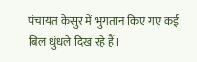पंचायत केसुर में भुगतान किए गए कई बिल धुंधले दिख रहे हैं।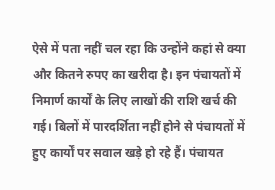ऐसे में पता नहीं चल रहा कि उन्होंने कहां से क्या और कितने रुपए का खरीदा है। इन पंचायतों में निमार्ण कार्यों के लिए लाखों की राशि खर्च की गई। बिलों में पारदर्शिता नहीं होने से पंचायतों में हुए कार्यों पर सवाल खड़े हो रहे हैं। पंचायत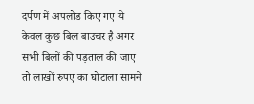दर्पण में अपलोड किए गए ये केवल कुछ बिल बाउचर है अगर सभी बिलों की पड़ताल की जाए तो लाखों रुपए का घोटाला सामने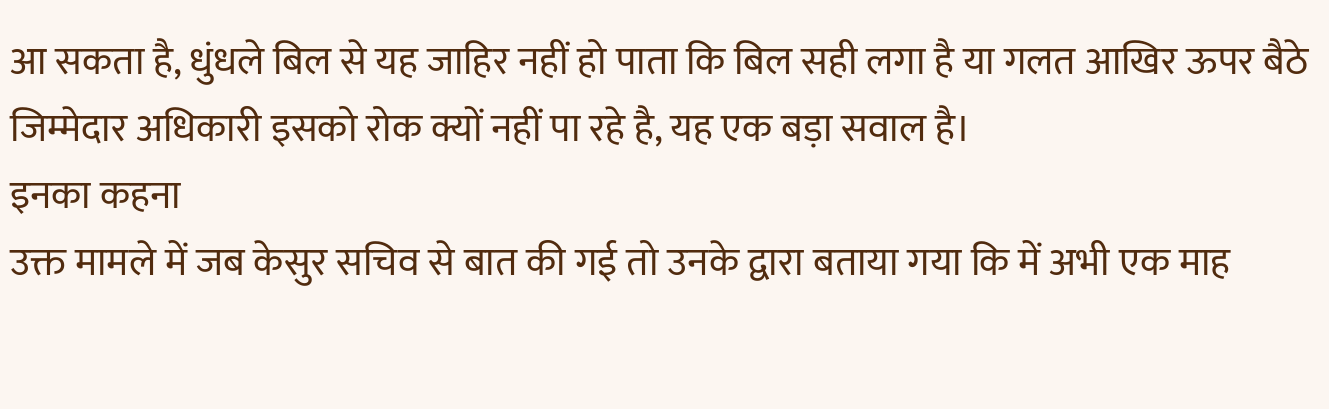आ सकता है, धुंधले बिल से यह जाहिर नहीं हो पाता कि बिल सही लगा है या गलत आखिर ऊपर बैठे जिम्मेदार अधिकारी इसको रोक क्यों नहीं पा रहे है, यह एक बड़ा सवाल है।
इनका कहना
उक्त मामले में जब केसुर सचिव से बात की गई तो उनके द्वारा बताया गया कि में अभी एक माह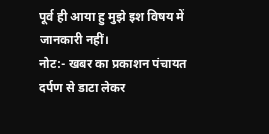पूर्व ही आया हु मुझे इश विषय में जानकारी नहीं।
नोट:- खबर का प्रकाशन पंचायत दर्पण से डाटा लेकर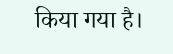किया गया है।